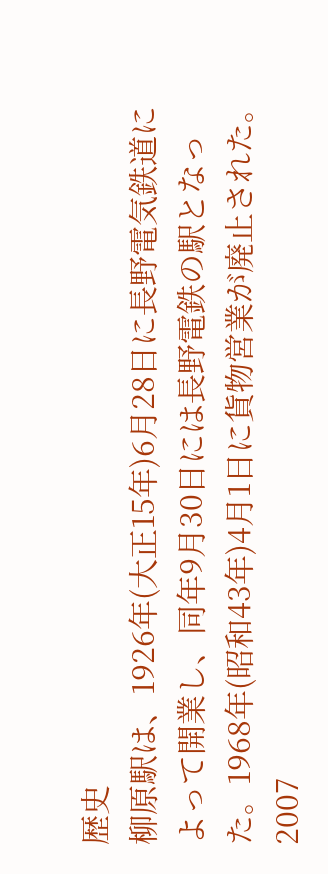歴史
柳原駅は、1926年(大正15年)6月28日に長野電気鉄道によって開業し、同年9月30日には長野電鉄の駅となった。1968年(昭和43年)4月1日に貨物営業が廃止された。2007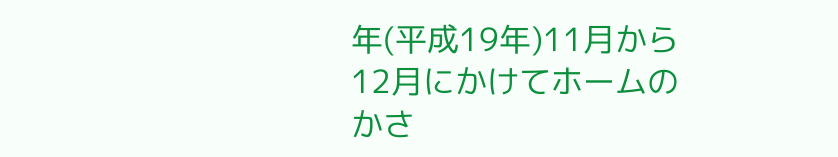年(平成19年)11月から12月にかけてホームのかさ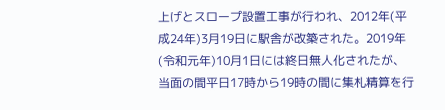上げとスロープ設置工事が行われ、2012年(平成24年)3月19日に駅舎が改築された。2019年(令和元年)10月1日には終日無人化されたが、当面の間平日17時から19時の間に集札精算を行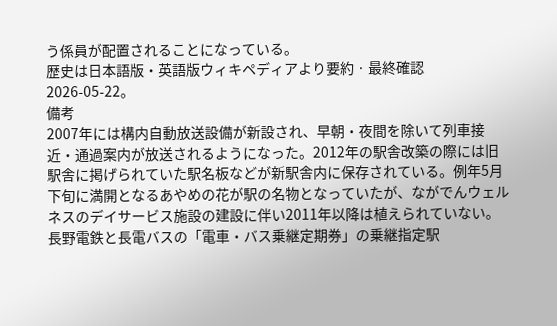う係員が配置されることになっている。
歴史は日本語版・英語版ウィキペディアより要約 · 最終確認 2026-05-22。
備考
2007年には構内自動放送設備が新設され、早朝・夜間を除いて列車接近・通過案内が放送されるようになった。2012年の駅舎改築の際には旧駅舎に掲げられていた駅名板などが新駅舎内に保存されている。例年5月下旬に満開となるあやめの花が駅の名物となっていたが、ながでんウェルネスのデイサービス施設の建設に伴い2011年以降は植えられていない。長野電鉄と長電バスの「電車・バス乗継定期券」の乗継指定駅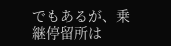でもあるが、乗継停留所は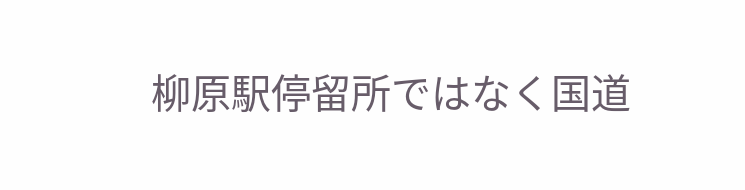柳原駅停留所ではなく国道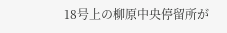18号上の柳原中央停留所が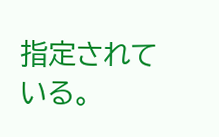指定されている。